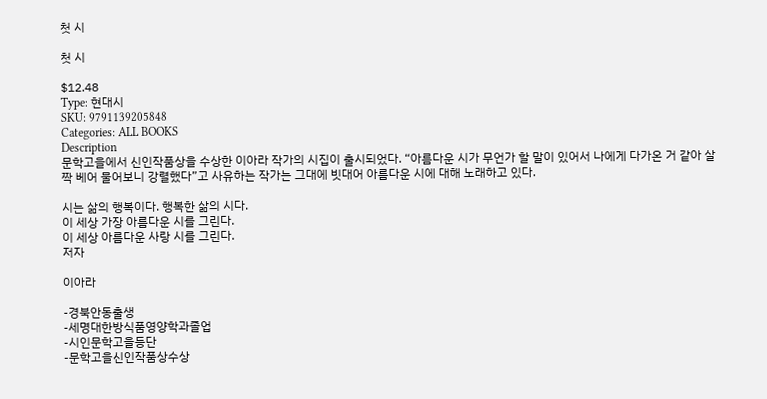첫 시

첫 시

$12.48
Type: 현대시
SKU: 9791139205848
Categories: ALL BOOKS
Description
문학고을에서 신인작품상을 수상한 이아라 작가의 시집이 출시되었다. “아름다운 시가 무언가 할 말이 있어서 나에게 다가온 거 같아 살짝 베어 물어보니 강렬했다”고 사유하는 작가는 그대에 빗대어 아름다운 시에 대해 노래하고 있다.

시는 삶의 행복이다. 행복한 삶의 시다.
이 세상 가장 아름다운 시를 그린다.
이 세상 아름다운 사랑 시를 그린다.
저자

이아라

-경북안동출생
-세명대한방식품영양학과졸업
-시인문학고을등단
-문학고을신인작품상수상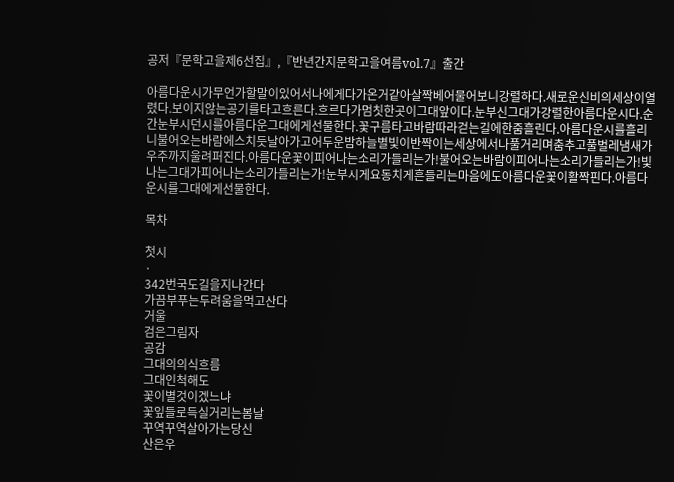공저『문학고을제6선집』,『반년간지문학고을여름vol.7』출간

아름다운시가무언가할말이있어서나에게다가온거같아살짝베어물어보니강렬하다.새로운신비의세상이열렸다.보이지않는공기를타고흐른다.흐르다가멈칫한곳이그대앞이다.눈부신그대가강렬한아름다운시다.순간눈부시던시를아름다운그대에게선물한다.꽃구름타고바람따라걷는길에한줌흘린다.아름다운시를흘리니불어오는바람에스치듯날아가고어두운밤하늘별빛이반짝이는세상에서나풀거리며춤추고풀벌레냄새가우주까지울려퍼진다.아름다운꽃이피어나는소리가들리는가!불어오는바람이피어나는소리가들리는가!빛나는그대가피어나는소리가들리는가!눈부시게요동치게흔들리는마음에도아름다운꽃이활짝핀다.아름다운시를그대에게선물한다.

목차

첫시
·
342번국도길을지나간다
가끔부푸는두려움을먹고산다
거울
검은그림자
공감
그대의의식흐름
그대인척해도
꽃이별것이겠느냐
꽃잎들로득실거리는봄날
꾸역꾸역살아가는당신
산은우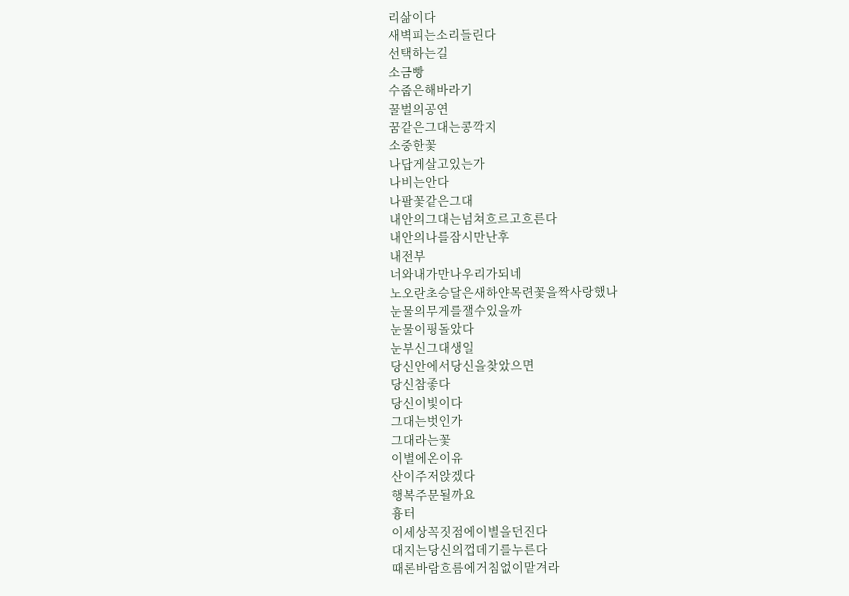리삶이다
새벽피는소리들린다
선택하는길
소금빵
수줍은해바라기
꿀벌의공연
꿈같은그대는콩깍지
소중한꽃
나답게살고있는가
나비는안다
나팔꽃같은그대
내안의그대는넘쳐흐르고흐른다
내안의나를잠시만난후
내전부
너와내가만나우리가되네
노오란초승달은새하얀목련꽃을짝사랑했나
눈물의무게를잴수있을까
눈물이핑돌았다
눈부신그대생일
당신안에서당신을찾았으면
당신참좋다
당신이빛이다
그대는벗인가
그대라는꽃
이별에온이유
산이주저앉겠다
행복주문될까요
흉터
이세상꼭짓점에이별을던진다
대지는당신의껍데기를누른다
때론바람흐름에거침없이맡겨라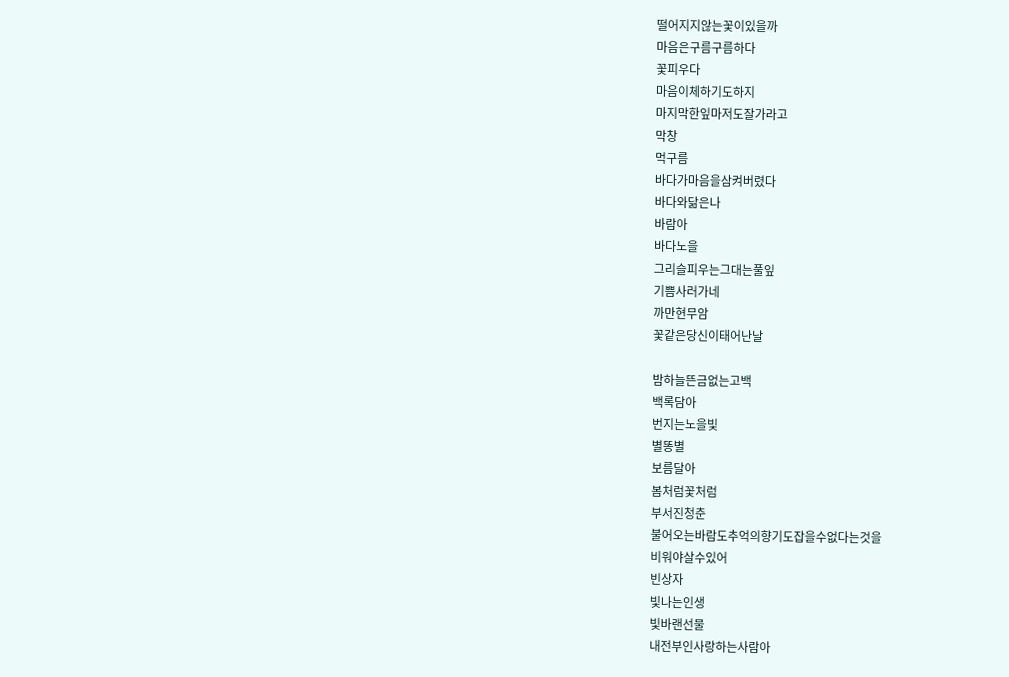떨어지지않는꽃이있을까
마음은구름구름하다
꽃피우다
마음이체하기도하지
마지막한잎마저도잘가라고
막창
먹구름
바다가마음을삼켜버렸다
바다와닮은나
바람아
바다노을
그리슬피우는그대는풀잎
기쁨사러가네
까만현무암
꽃같은당신이태어난날

밤하늘뜬금없는고백
백록담아
번지는노을빛
별똥별
보름달아
봄처럼꽃처럼
부서진청춘
불어오는바람도추억의향기도잡을수없다는것을
비워야살수있어
빈상자
빛나는인생
빛바랜선물
내전부인사랑하는사람아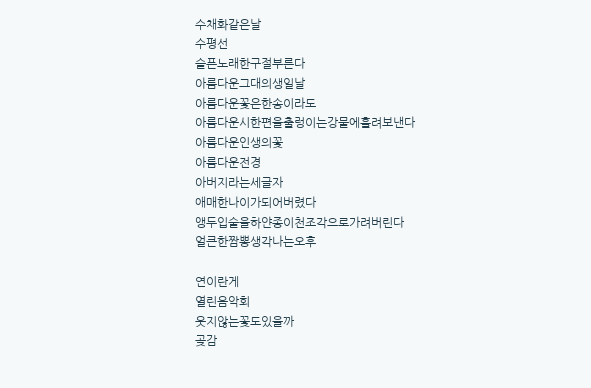수채화같은날
수평선
슬픈노래한구절부른다
아름다운그대의생일날
아름다운꽃은한송이라도
아름다운시한편을출렁이는강물에흘려보낸다
아름다운인생의꽃
아름다운전경
아버지라는세글자
애매한나이가되어버렸다
앵두입술을하얀종이천조각으로가려버린다
얼큰한짬뽕생각나는오후

연이란게
열린음악회
웃지않는꽃도있을까
곶감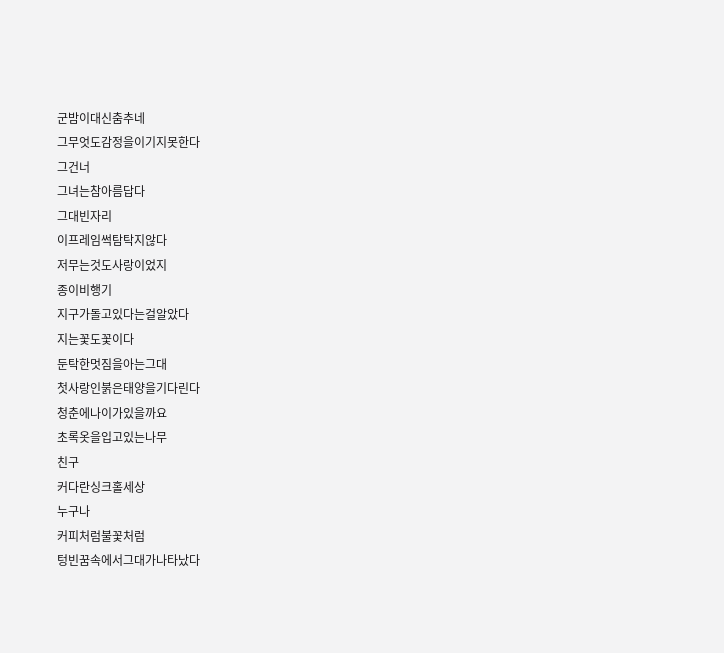군밤이대신춤추네
그무엇도감정을이기지못한다
그건너
그녀는참아름답다
그대빈자리
이프레임썩탐탁지않다
저무는것도사랑이었지
종이비행기
지구가돌고있다는걸알았다
지는꽃도꽃이다
둔탁한멋짐을아는그대
첫사랑인붉은태양을기다린다
청춘에나이가있을까요
초록옷을입고있는나무
친구
커다란싱크홀세상
누구나
커피처럼불꽃처럼
텅빈꿈속에서그대가나타났다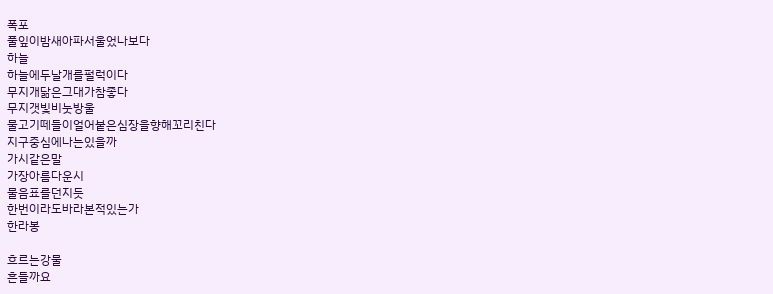폭포
풀잎이밤새아파서울었나보다
하늘
하늘에두날개를펄럭이다
무지개닮은그대가참좋다
무지갯빛비눗방울
물고기떼들이얼어붙은심장을향해꼬리친다
지구중심에나는있을까
가시같은말
가장아름다운시
물음표를던지듯
한번이라도바라본적있는가
한라봉

흐르는강물
흔들까요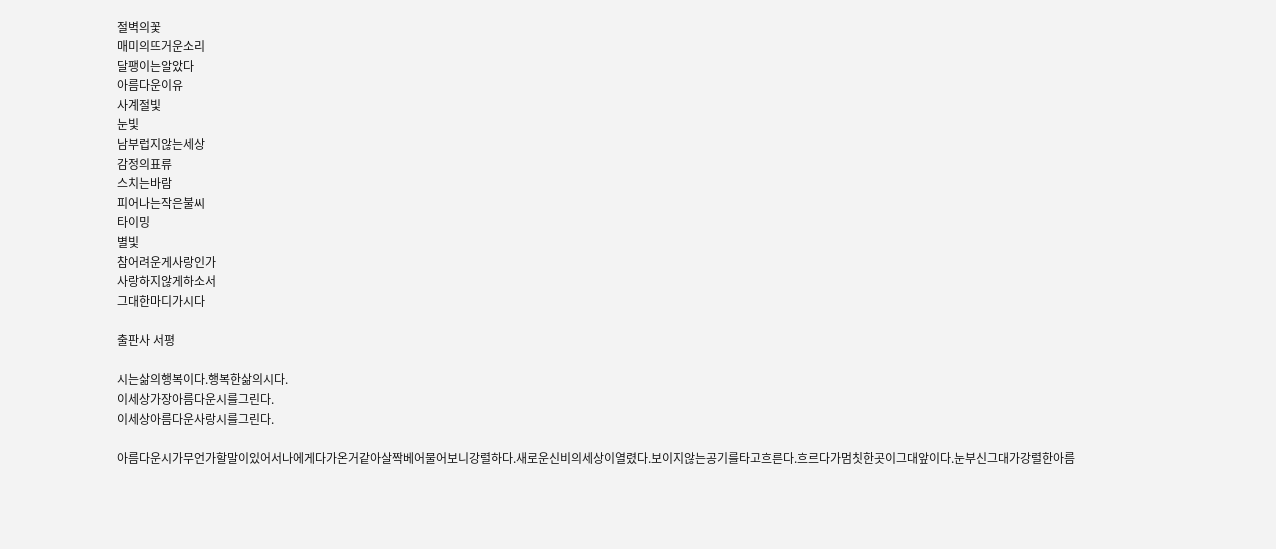절벽의꽃
매미의뜨거운소리
달팽이는알았다
아름다운이유
사계절빛
눈빛
남부럽지않는세상
감정의표류
스치는바람
피어나는작은불씨
타이밍
별빛
참어려운게사랑인가
사랑하지않게하소서
그대한마디가시다

출판사 서평

시는삶의행복이다.행복한삶의시다.
이세상가장아름다운시를그린다.
이세상아름다운사랑시를그린다.

아름다운시가무언가할말이있어서나에게다가온거같아살짝베어물어보니강렬하다.새로운신비의세상이열렸다.보이지않는공기를타고흐른다.흐르다가멈칫한곳이그대앞이다.눈부신그대가강렬한아름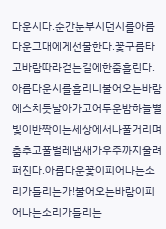다운시다.순간눈부시던시를아름다운그대에게선물한다.꽃구름타고바람따라걷는길에한줌흘린다.아름다운시를흘리니불어오는바람에스치듯날아가고어두운밤하늘별빛이반짝이는세상에서나풀거리며춤추고풀벌레냄새가우주까지울려퍼진다.아름다운꽃이피어나는소리가들리는가!불어오는바람이피어나는소리가들리는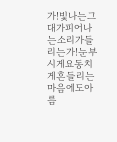가!빛나는그대가피어나는소리가들리는가!눈부시게요동치게흔들리는마음에도아름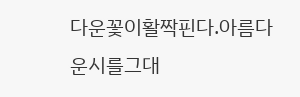다운꽃이활짝핀다.아름다운시를그대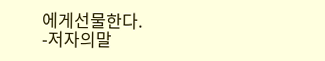에게선물한다.
-저자의말